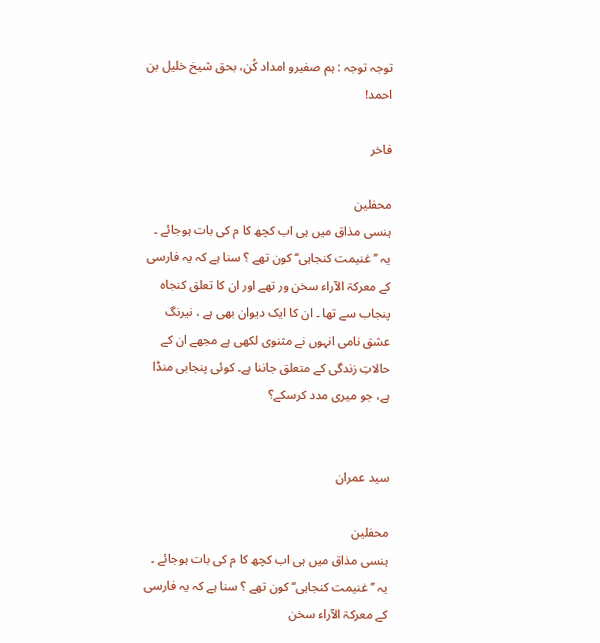توجہ توجہ : ہم صفیرو امداد کُن، بحق شیخ خلیل بن احمد!

فاخر

محفلین
ہنسی مذاق میں ہی اب کچھ کا م کی بات ہوجائے ۔ یہ ’’غنیمت کنجاہی‘‘ کون تھے ؟ سنا ہے کہ یہ فارسی کے معرکۃ الآراء سخن ور تھے اور ان کا تعلق کنجاہ پنجاب سے تھا ۔ ان کا ایک دیوان بھی ہے ، نیرنگ عشق نامی انہوں نے مثنوی لکھی ہے مجھے ان کے حالاتِ زندگی کے متعلق جاننا ہے۔ کوئی پنجابی منڈا ہے، جو میری مدد کرسکے؟


سید عمران

محفلین
ہنسی مذاق میں ہی اب کچھ کا م کی بات ہوجائے ۔ یہ ’’غنیمت کنجاہی‘‘ کون تھے ؟ سنا ہے کہ یہ فارسی کے معرکۃ الآراء سخن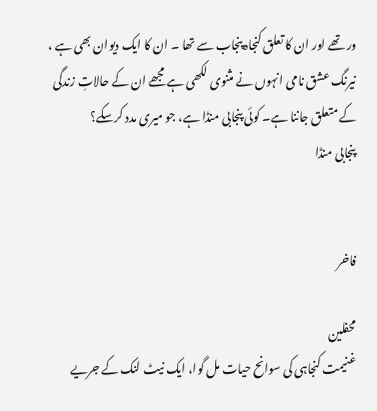ور تھے اور ان کا تعلق کنجاہ پنجاب سے تھا ۔ ان کا ایک دیوان بھی ہے ، نیرنگ عشق نامی انہوں نے مثنوی لکھی ہے مجھے ان کے حالاتِ زندگی کے متعلق جاننا ہے۔ کوئی پنجابی منڈا ہے، جو میری مدد کرسکے؟
پنجابی منڈا


فاخر

محفلین
غنیمت کنجاہی کی سوانح حیات مل گوا، ایک نیٹ لنک کے جریے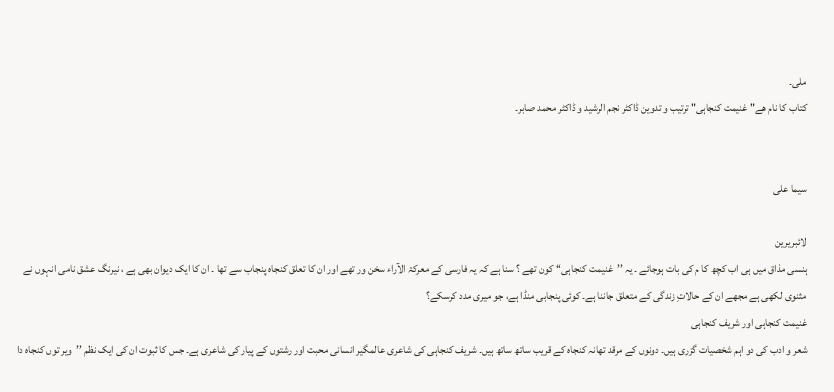ملی۔
کتاب کا نام ھے" غنیمت کنجاہی" ترتیب و تدوین ڈاکٹر نجم الرشید و ڈاکٹر محمد صابر۔


سیما علی

لائبریرین
ہنسی مذاق میں ہی اب کچھ کا م کی بات ہوجائے ۔ یہ ’’غنیمت کنجاہی‘‘ کون تھے ؟ سنا ہے کہ یہ فارسی کے معرکۃ الآراء سخن ور تھے اور ان کا تعلق کنجاہ پنجاب سے تھا ۔ ان کا ایک دیوان بھی ہے ، نیرنگ عشق نامی انہوں نے مثنوی لکھی ہے مجھے ان کے حالاتِ زندگی کے متعلق جاننا ہے۔ کوئی پنجابی منڈا ہے، جو میری مدد کرسکے؟
غنیمت کنجاہی اور شریف کنجاہی
شعر و ادب کی دو اہم شخصیات گزری ہیں۔ دونوں کے مرقد تھانہ کنجاہ کے قریب ساتھ ساتھ ہیں۔ شریف کنجاہی کی شاعری عالمگیر انسانی محبت اور رشتوں کے پیار کی شاعری ہے۔ جس کا ثبوت ان کی ایک نظم ’’ویر توں کنجاہ دا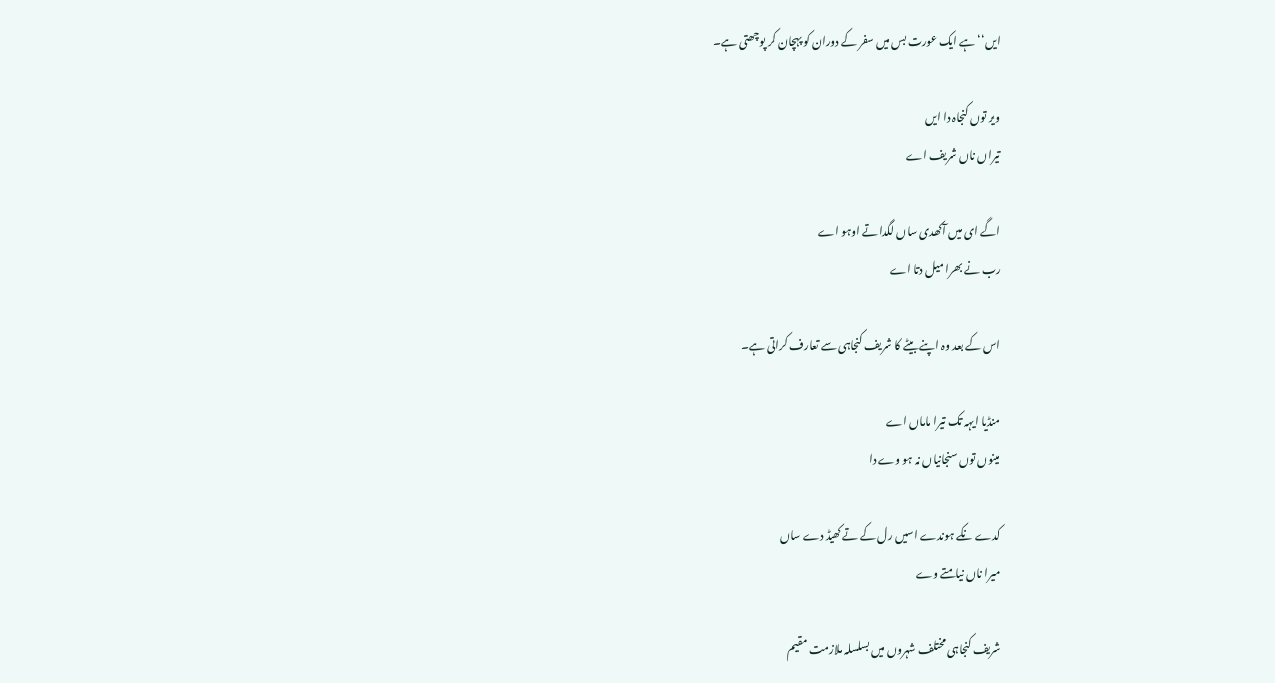ایں‘‘ ہے ایک عورت بس میں سفر کے دوران کو پہچان کر پوچھتی ہے۔

ویر توں کنجاہ دا ایں
تیراں ناں شریف اے

اگے ای میں آکھدی ساں لگدا تے اوہو اے
رب نے بھرا میل دتا اے

اس کے بعد وہ اپنے بیٹے کا شریف کنجاہی سے تعارف کراتی ہے۔

منڈیا ایہہ تک تیرا ماماں اے
مینوں توں سنجانیاں نہ ہو وے دا

کدے نکے ہوندے اسیں رل کے تے کھیڈ دے ساں
میرا ناں نیامتے وے

شریف کنجاہی مختلف شہروں میں بسلسلہ ملازمت مقیم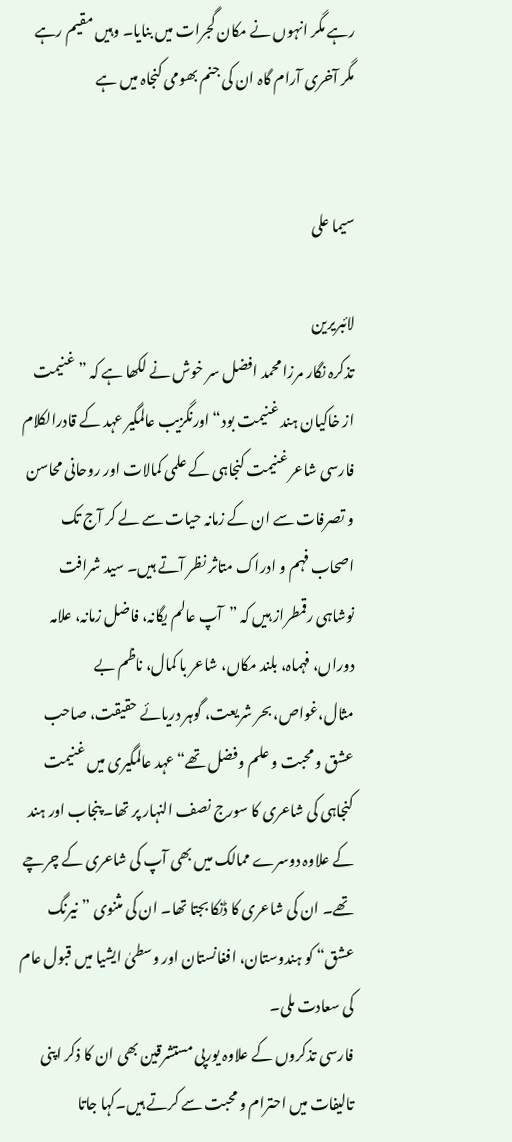رہے مگر انہوں نے مکان گجرات میں بنایا۔ وہیں مقیم رہے مگر آخری آرام گاہ ان کی جنم بھومی کنجاہ میں ہے


سیما علی

لائبریرین
تذکرہ نگار مرزا محمد افضل سر خوش نے لکھا ہے کہ ”غنیمت از خاکیان ہند غنیمت بود“ اورنگزیب عالمگیر عہد کے قادرالکلام فارسی شاعر غنیمت کنجاہی کے علمی کمالات اور روحانی محاسن و تصرفات سے ان کے زمانہ حیات سے لے کر آج تک اصحاب فہم و ادراک متاثر نظر آتے ہیں۔ سید شرافت نوشاہی رقمطراز ہیں کہ ”آپ عالم یگانہ، فاضل زمانہ، علامہ دوراں، فہماہ، بلند مکاں، شاعر با کمال، ناظم بے مثال،غواص، بحر شریعت، گوہر دریائے حقیقت، صاحب عشق و محبت و علم وفضل تھے“ عہد عالمگیری میں غنیمت کنجاہی کی شاعری کا سورج نصف النہار پر تھا۔ پنجاب اور ہند کے علاوہ دوسرے ممالک میں بھی آپ کی شاعری کے چرچے تھے۔ ان کی شاعری کا ڈنکا بجتا تھا۔ ان کی مثنوی ”نیرنگ عشق“ کو ہندوستان، افغانستان اور وسطیٰ ایشیا میں قبول عام کی سعادت ملی۔
فارسی تذکروں کے علاوہ یورپی مستشرقین بھی ان کا ذکر اپنی تالیفات میں احترام و محبت سے کرتے ہیں۔کہا جاتا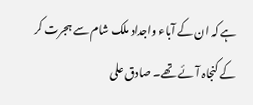ہے کہ ان کے آباء واجداد ملک شام سے ہجرت کر کے کنجاہ آئے تھے۔ صادق علی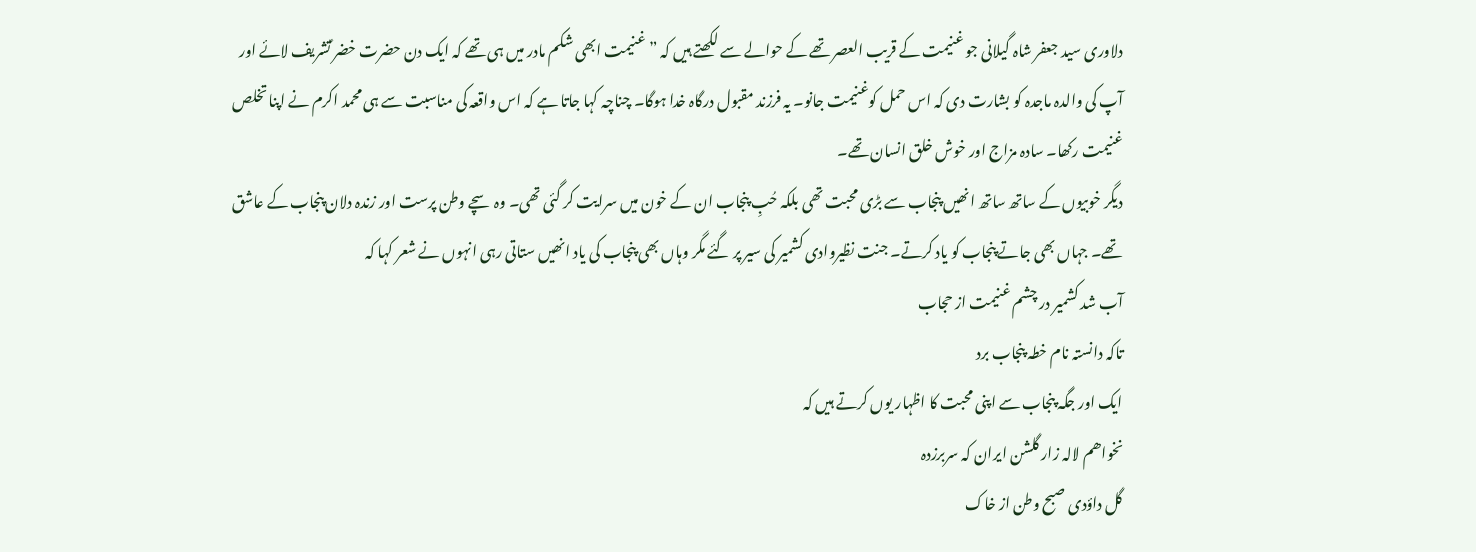دلاوری سید جعفر شاہ گیلانی جو غنیمت کے قریب العصر تھے کے حوالے سے لکھتے ہیں کہ ”غنیمت ابھی شکم مادر میں ہی تھے کہ ایک دن حضرت خضر ؑتشریف لائے اور آپ کی والدہ ماجدہ کو بشارت دی کہ اس حمل کوغنیمت جانو۔ یہ فرزند مقبول درگاہ خدا ہوگا۔ چناچہ کہا جاتا ہے کہ اس واقعہ کی مناسبت سے ہی محمد اکرم نے اپنا تخلص غنیمت رکھا۔ سادہ مزاج اور خوش خلق انسان تھے۔
دیگر خوبیوں کے ساتھ ساتھ انھیں پنجاب سے بڑی محبت تھی بلکہ حُبِ پنجاب ان کے خون میں سرایت کر گئی تھی۔ وہ سچے وطن پرست اور زندہ دلان پنجاب کے عاشق تھے۔ جہاں بھی جاتے پنجاب کو یاد کرتے۔ جنت نظیروادی کشمیر کی سیر پر گئے مگر وہاں بھی پنجاب کی یاد انھیں ستاتی رہی انہوں نے شعر کہا کہ
آب شد کشمیر در چشم غنیمت از حجاب
تاکہ دانستہ نام خطہ پنجاب برد
ایک اور جگہ پنجاب سے اپنی محبت کا اظہار یوں کرتے ہیں کہ
نخواھم لالہ زار گلشن ایران کہ سربرزدہ
گل داؤدی صبح وطن از خاک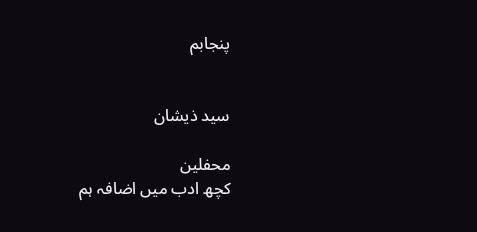پنجابم


سید ذیشان

محفلین
کچھ ادب میں اضافہ ہم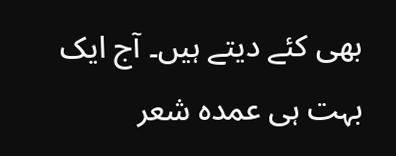بھی کئے دیتے ہیں۔ آج ایک بہت ہی عمدہ شعر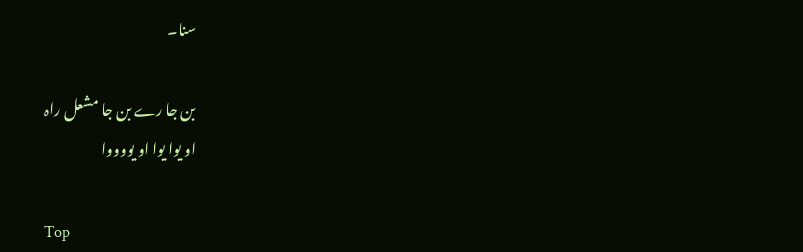سنا۔

بن جا رے بن جا مشعل راہ
او یوا یوا او یووووا

Top